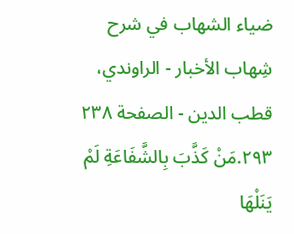ضياء الشهاب في شرح شِهاب الأخبار - الراوندي، قطب الدين - الصفحة ٢٣٨
٢٩٣.مَنْ كَذَّبَ بِالشَّفَاعَةِ لَمْ يَنَلْهَا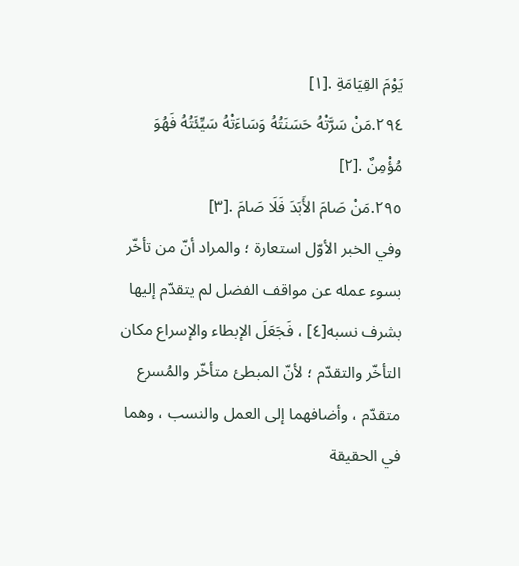يَوْمَ القِيَامَةِ .[١]
٢٩٤.مَنْ سَرَّتْهُ حَسَنَتُهُ وَسَاءَتْهُ سَيِّئَتُهُ فَهُوَ مُؤْمِنٌ .[٢]
٢٩٥.مَنْ صَامَ الأَبَدَ فَلَا صَامَ .[٣]
وفي الخبر الأوّل استعارة ؛ والمراد أنّ من تأخّر بسوء عمله عن مواقف الفضل لم يتقدّم إليها بشرف نسبه[٤] ، فَجَعَلَ الإبطاء والإسراع مكان التأخّر والتقدّم ؛ لأنّ المبطئ متأخّر والمُسرع متقدّم ، وأضافهما إلى العمل والنسب ، وهما في الحقيقة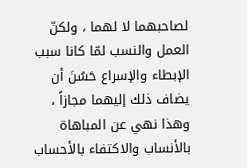لصاحبهما لا لهما ، ولكنّ العمل والنسب لمّا كانا سبب الإبطاء والإسراع حَسُنَ أن يضاف ذلك إليهما مجازاً ، وهذا نهي عن المباهاة بالأنساب والاكتفاء بالأحساب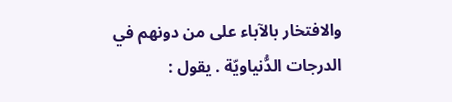والافتخار بالآباء على من دونهم في الدرجات الدُّنياويّة . يقول :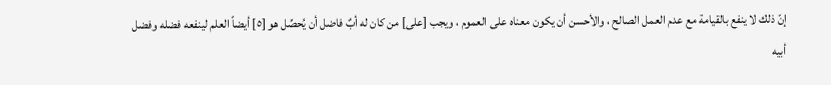إنّ ذلك لا ينفع بالقيامة مع عدم العمل الصالح ، والأحسن أن يكون معناه على العموم ، ويجب [على] من كان له أبٌ فاضل أن يُحصِّل هو [٥] أيضاً العلم لينفعه فضله وفضل أبيه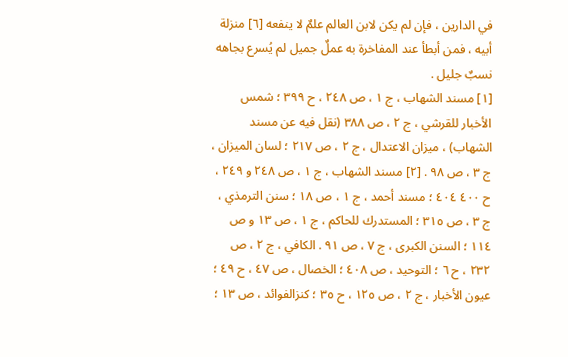في الدارين ، فإن لم يكن لابن العالم علمٌ لا ينفعه [٦] منزلة أبيه ، فمن أبطأ عند المفاخرة به عملٌ جميل لم يُسرع بجاهه نسبٌ جليل .
[١] مسند الشهاب ، ج ١ ، ص ٢٤٨ ، ح ٣٩٩ ؛ شمس الأخبار للقرشي ، ج ٢ ، ص ٣٨٨ (نقل فيه عن مسند الشهاب) ، ميزان الاعتدال ، ج ٢ ، ص ٢١٧ ؛ لسان الميزان ، ج ٣ ، ص ٩٨ . [٢] مسند الشهاب ، ج ١ ، ص ٢٤٨ و ٢٤٩ ، ح ٤٠٠ ٤٠٤ ؛ مسند أحمد ، ج ١ ، ص ١٨ ؛ سنن الترمذي ، ج ٣ ، ص ٣١٥ ؛ المستدرك للحاكم ، ج ١ ، ص ١٣ و ص ١١٤ ؛ السنن الكبرى ، ج ٧ ، ص ٩١ . الكافي ، ج ٢ ، ص ٢٣٢ ، ح ٦ ؛ التوحيد ، ص ٤٠٨ ؛ الخصال ، ص ٤٧ ، ح ٤٩ ؛ عيون الأخبار ، ج ٢ ، ص ١٢٥ ، ح ٣٥ ؛ كنزالفوائد ، ص ١٣ ؛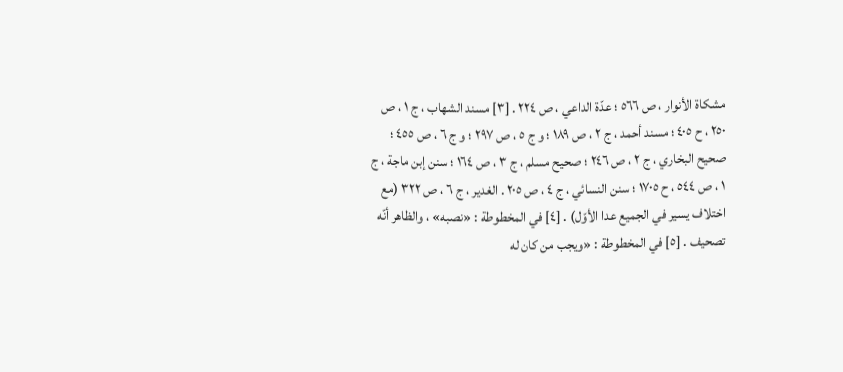مشكاة الأنوار ، ص ٥٦٦ ؛ عدّة الداعي ، ص ٢٢٤ . [٣] مسند الشهاب ، ج ١ ، ص ٢٥٠ ، ح ٤٠٥ ؛ مسند أحمد ، ج ٢ ، ص ١٨٩ ؛ و ج ٥ ، ص ٢٩٧ ؛ و ج ٦ ، ص ٤٥٥ ؛ صحيح البخاري ، ج ٢ ، ص ٢٤٦ ؛ صحيح مسلم ، ج ٣ ، ص ١٦٤ ؛ سنن إبن ماجة ، ج ١ ، ص ٥٤٤ ، ح ١٧٠٥ ؛ سنن النسائي ، ج ٤ ، ص ٢٠٥ . الغدير ، ج ٦ ، ص ٣٢٢ (مع اختلاف يسير في الجميع عدا الأوّل) . [٤] في المخطوطة : «نصبه» ، والظاهر أنّه تصحيف . [٥] في المخطوطة : «ويجب من كان له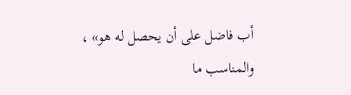أب فاضل على أن يحصل له هو» ، والمناسب ما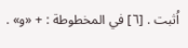اُثبت . [٦] في المخطوطة : + «و» .